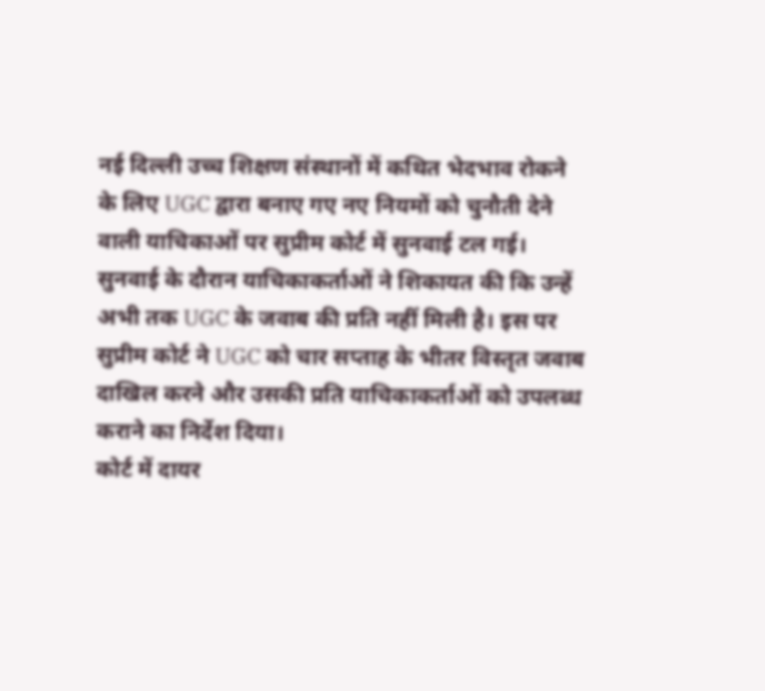नई दिल्ली उच्च शिक्षण संस्थानों में कथित भेदभाव रोकने के लिए UGC द्वारा बनाए गए नए नियमों को चुनौती देने वाली याचिकाओं पर सुप्रीम कोर्ट में सुनवाई टल गई।
सुनवाई के दौरान याचिकाकर्ताओं ने शिकायत की कि उन्हें अभी तक UGC के जवाब की प्रति नहीं मिली है। इस पर सुप्रीम कोर्ट ने UGC को चार सप्ताह के भीतर विस्तृत जवाब दाखिल करने और उसकी प्रति याचिकाकर्ताओं को उपलब्ध कराने का निर्देश दिया।
कोर्ट में दायर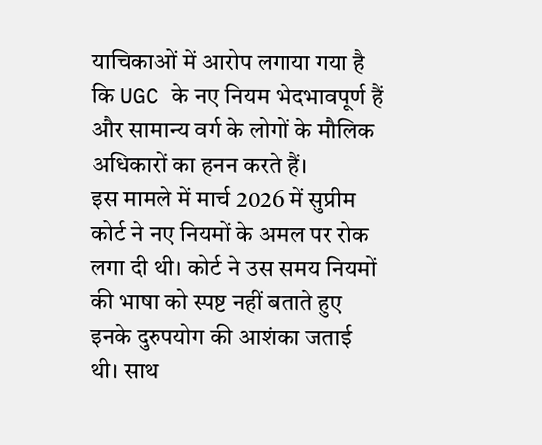याचिकाओं में आरोप लगाया गया है कि UGC के नए नियम भेदभावपूर्ण हैं और सामान्य वर्ग के लोगों के मौलिक अधिकारों का हनन करते हैं।
इस मामले में मार्च 2026 में सुप्रीम कोर्ट ने नए नियमों के अमल पर रोक लगा दी थी। कोर्ट ने उस समय नियमों की भाषा को स्पष्ट नहीं बताते हुए इनके दुरुपयोग की आशंका जताई थी। साथ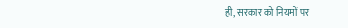ही, सरकार को नियमों पर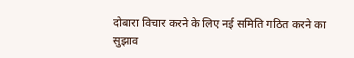दोबारा विचार करने के लिए नई समिति गठित करने का सुझाव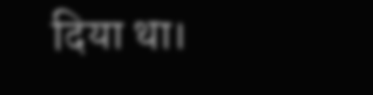दिया था।